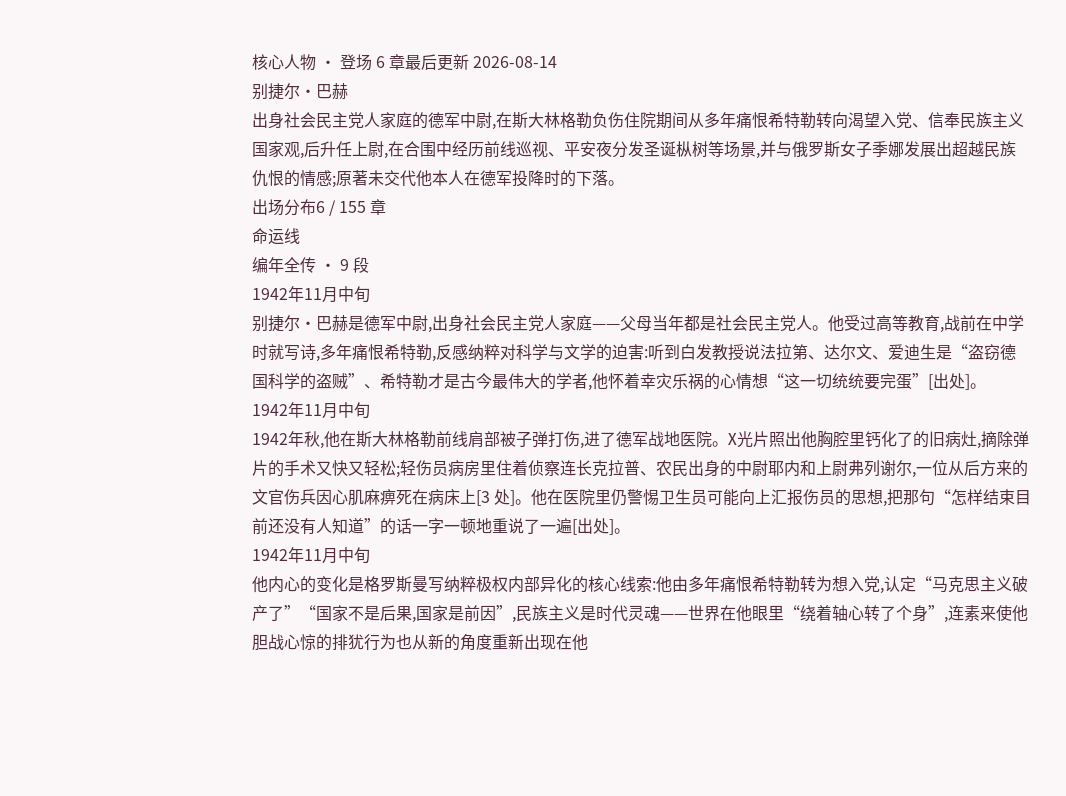核心人物 · 登场 6 章最后更新 2026-08-14
别捷尔·巴赫
出身社会民主党人家庭的德军中尉,在斯大林格勒负伤住院期间从多年痛恨希特勒转向渴望入党、信奉民族主义国家观,后升任上尉,在合围中经历前线巡视、平安夜分发圣诞枞树等场景,并与俄罗斯女子季娜发展出超越民族仇恨的情感;原著未交代他本人在德军投降时的下落。
出场分布6 / 155 章
命运线
编年全传 · 9 段
1942年11月中旬
别捷尔·巴赫是德军中尉,出身社会民主党人家庭——父母当年都是社会民主党人。他受过高等教育,战前在中学时就写诗,多年痛恨希特勒,反感纳粹对科学与文学的迫害:听到白发教授说法拉第、达尔文、爱迪生是“盗窃德国科学的盗贼”、希特勒才是古今最伟大的学者,他怀着幸灾乐祸的心情想“这一切统统要完蛋”[出处]。
1942年11月中旬
1942年秋,他在斯大林格勒前线肩部被子弹打伤,进了德军战地医院。X光片照出他胸腔里钙化了的旧病灶,摘除弹片的手术又快又轻松;轻伤员病房里住着侦察连长克拉普、农民出身的中尉耶内和上尉弗列谢尔,一位从后方来的文官伤兵因心肌麻痹死在病床上[3 处]。他在医院里仍警惕卫生员可能向上汇报伤员的思想,把那句“怎样结束目前还没有人知道”的话一字一顿地重说了一遍[出处]。
1942年11月中旬
他内心的变化是格罗斯曼写纳粹极权内部异化的核心线索:他由多年痛恨希特勒转为想入党,认定“马克思主义破产了”“国家不是后果,国家是前因”,民族主义是时代灵魂——世界在他眼里“绕着轴心转了个身”,连素来使他胆战心惊的排犹行为也从新的角度重新出现在他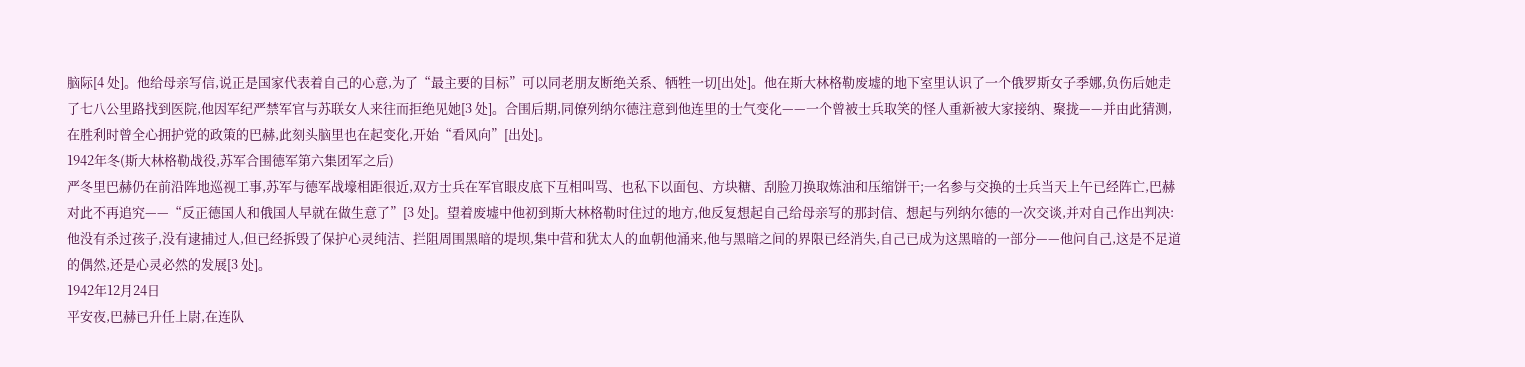脑际[4 处]。他给母亲写信,说正是国家代表着自己的心意,为了“最主要的目标”可以同老朋友断绝关系、牺牲一切[出处]。他在斯大林格勒废墟的地下室里认识了一个俄罗斯女子季娜,负伤后她走了七八公里路找到医院,他因军纪严禁军官与苏联女人来往而拒绝见她[3 处]。合围后期,同僚列纳尔德注意到他连里的士气变化——一个曾被士兵取笑的怪人重新被大家接纳、聚拢——并由此猜测,在胜利时曾全心拥护党的政策的巴赫,此刻头脑里也在起变化,开始“看风向”[出处]。
1942年冬(斯大林格勒战役,苏军合围德军第六集团军之后)
严冬里巴赫仍在前沿阵地巡视工事,苏军与德军战壕相距很近,双方士兵在军官眼皮底下互相叫骂、也私下以面包、方块糖、刮脸刀换取炼油和压缩饼干;一名参与交换的士兵当天上午已经阵亡,巴赫对此不再追究——“反正德国人和俄国人早就在做生意了”[3 处]。望着废墟中他初到斯大林格勒时住过的地方,他反复想起自己给母亲写的那封信、想起与列纳尔德的一次交谈,并对自己作出判决:他没有杀过孩子,没有逮捕过人,但已经拆毁了保护心灵纯洁、拦阻周围黑暗的堤坝,集中营和犹太人的血朝他涌来,他与黑暗之间的界限已经消失,自己已成为这黑暗的一部分——他问自己,这是不足道的偶然,还是心灵必然的发展[3 处]。
1942年12月24日
平安夜,巴赫已升任上尉,在连队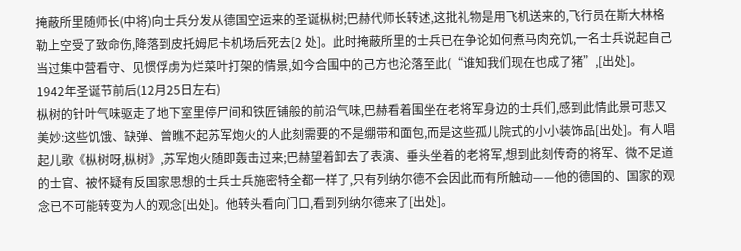掩蔽所里随师长(中将)向士兵分发从德国空运来的圣诞枞树;巴赫代师长转述,这批礼物是用飞机送来的,飞行员在斯大林格勒上空受了致命伤,降落到皮托姆尼卡机场后死去[2 处]。此时掩蔽所里的士兵已在争论如何煮马肉充饥,一名士兵说起自己当过集中营看守、见惯俘虏为烂菜叶打架的情景,如今合围中的己方也沦落至此(“谁知我们现在也成了猪”,[出处]。
1942年圣诞节前后(12月25日左右)
枞树的针叶气味驱走了地下室里停尸间和铁匠铺般的前沿气味,巴赫看着围坐在老将军身边的士兵们,感到此情此景可悲又美妙:这些饥饿、缺弹、曾瞧不起苏军炮火的人此刻需要的不是绷带和面包,而是这些孤儿院式的小小装饰品[出处]。有人唱起儿歌《枞树呀,枞树》,苏军炮火随即轰击过来;巴赫望着卸去了表演、垂头坐着的老将军,想到此刻传奇的将军、微不足道的士官、被怀疑有反国家思想的士兵士兵施密特全都一样了,只有列纳尔德不会因此而有所触动——他的德国的、国家的观念已不可能转变为人的观念[出处]。他转头看向门口,看到列纳尔德来了[出处]。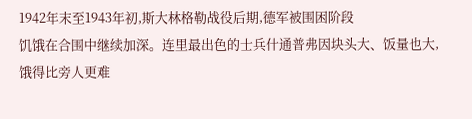1942年末至1943年初,斯大林格勒战役后期,德军被围困阶段
饥饿在合围中继续加深。连里最出色的士兵什通普弗因块头大、饭量也大,饿得比旁人更难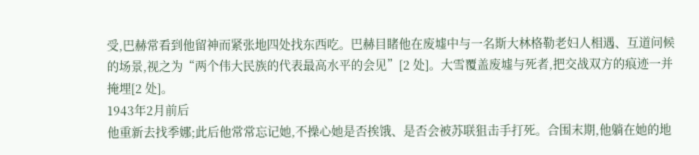受,巴赫常看到他留神而紧张地四处找东西吃。巴赫目睹他在废墟中与一名斯大林格勒老妇人相遇、互道问候的场景,视之为“两个伟大民族的代表最高水平的会见”[2 处]。大雪覆盖废墟与死者,把交战双方的痕迹一并掩埋[2 处]。
1943年2月前后
他重新去找季娜;此后他常常忘记她,不操心她是否挨饿、是否会被苏联狙击手打死。合围末期,他躺在她的地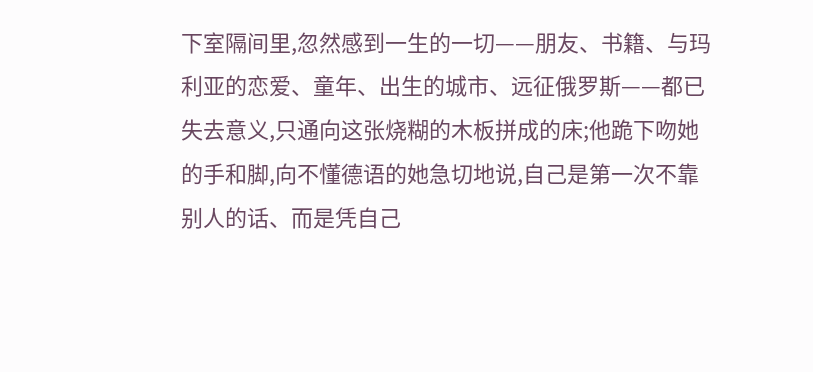下室隔间里,忽然感到一生的一切——朋友、书籍、与玛利亚的恋爱、童年、出生的城市、远征俄罗斯——都已失去意义,只通向这张烧糊的木板拼成的床;他跪下吻她的手和脚,向不懂德语的她急切地说,自己是第一次不靠别人的话、而是凭自己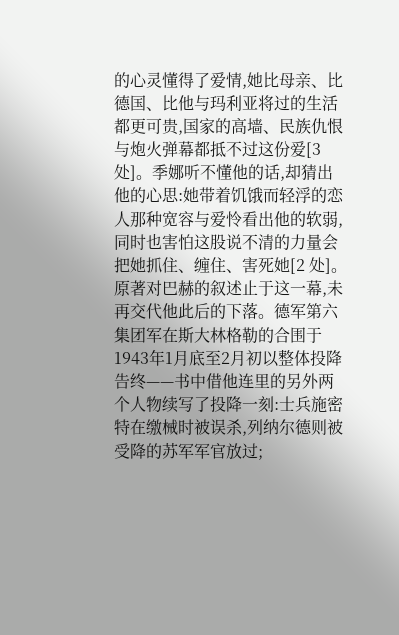的心灵懂得了爱情,她比母亲、比德国、比他与玛利亚将过的生活都更可贵,国家的高墙、民族仇恨与炮火弹幕都抵不过这份爱[3 处]。季娜听不懂他的话,却猜出他的心思:她带着饥饿而轻浮的恋人那种宽容与爱怜看出他的软弱,同时也害怕这股说不清的力量会把她抓住、缠住、害死她[2 处]。
原著对巴赫的叙述止于这一幕,未再交代他此后的下落。德军第六集团军在斯大林格勒的合围于1943年1月底至2月初以整体投降告终——书中借他连里的另外两个人物续写了投降一刻:士兵施密特在缴械时被误杀,列纳尔德则被受降的苏军军官放过;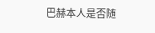巴赫本人是否随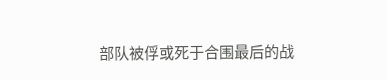部队被俘或死于合围最后的战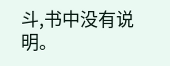斗,书中没有说明。